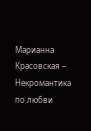Марианна Красовская – Некромантика по любви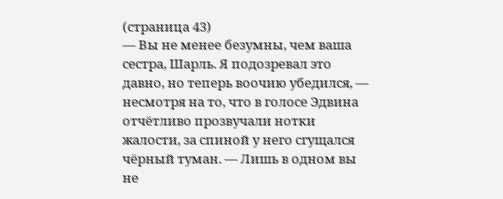(страница 43)
— Вы не менее безумны, чем ваша сестра, Шарль. Я подозревал это давно, но теперь воочию убедился, — несмотря на то, что в голосе Эдвина отчётливо прозвучали нотки жалости, за спиной у него сгущался чёрный туман. — Лишь в одном вы не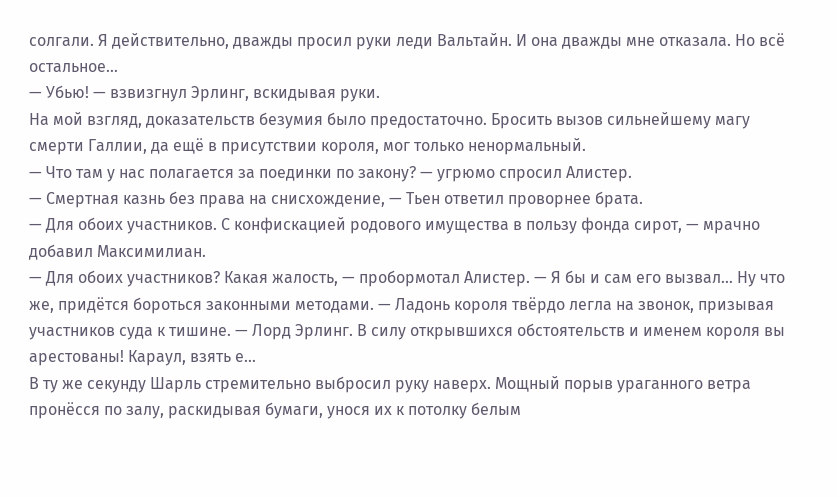солгали. Я действительно, дважды просил руки леди Вальтайн. И она дважды мне отказала. Но всё остальное…
— Убью! — взвизгнул Эрлинг, вскидывая руки.
На мой взгляд, доказательств безумия было предостаточно. Бросить вызов сильнейшему магу смерти Галлии, да ещё в присутствии короля, мог только ненормальный.
— Что там у нас полагается за поединки по закону? — угрюмо спросил Алистер.
— Смертная казнь без права на снисхождение, — Тьен ответил проворнее брата.
— Для обоих участников. С конфискацией родового имущества в пользу фонда сирот, — мрачно добавил Максимилиан.
— Для обоих участников? Какая жалость, — пробормотал Алистер. — Я бы и сам его вызвал… Ну что же, придётся бороться законными методами. — Ладонь короля твёрдо легла на звонок, призывая участников суда к тишине. — Лорд Эрлинг. В силу открывшихся обстоятельств и именем короля вы арестованы! Караул, взять е…
В ту же секунду Шарль стремительно выбросил руку наверх. Мощный порыв ураганного ветра пронёсся по залу, раскидывая бумаги, унося их к потолку белым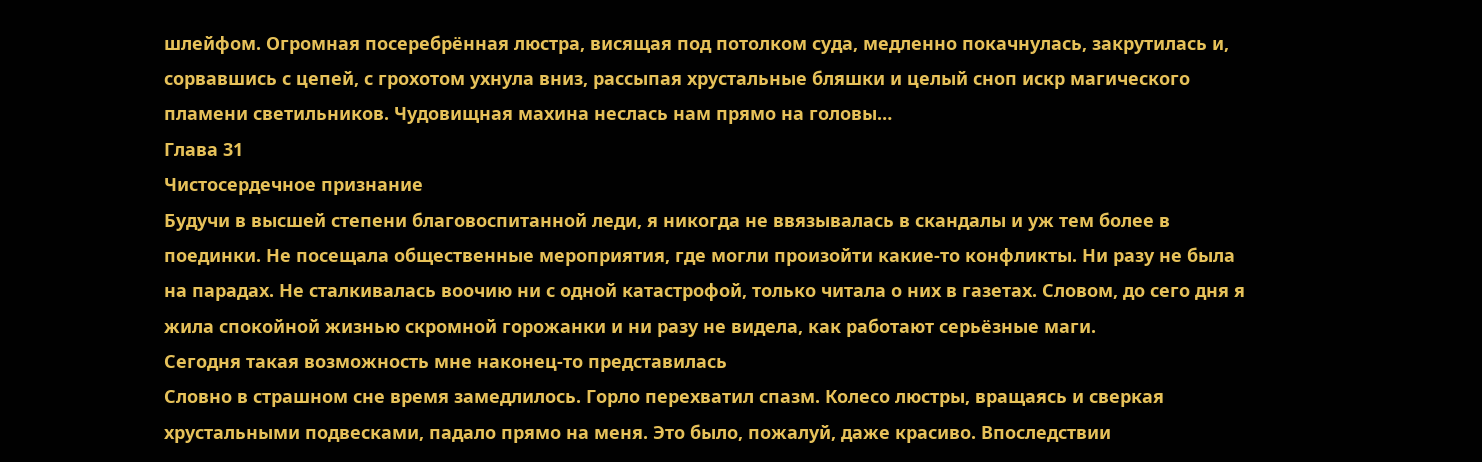шлейфом. Огромная посеребрённая люстра, висящая под потолком суда, медленно покачнулась, закрутилась и, сорвавшись с цепей, с грохотом ухнула вниз, рассыпая хрустальные бляшки и целый сноп искр магического пламени светильников. Чудовищная махина неслась нам прямо на головы…
Глава 31
Чистосердечное признание
Будучи в высшей степени благовоспитанной леди, я никогда не ввязывалась в скандалы и уж тем более в поединки. Не посещала общественные мероприятия, где могли произойти какие-то конфликты. Ни разу не была на парадах. Не сталкивалась воочию ни с одной катастрофой, только читала о них в газетах. Словом, до сего дня я жила спокойной жизнью скромной горожанки и ни разу не видела, как работают серьёзные маги.
Сегодня такая возможность мне наконец-то представилась
Словно в страшном сне время замедлилось. Горло перехватил спазм. Колесо люстры, вращаясь и сверкая хрустальными подвесками, падало прямо на меня. Это было, пожалуй, даже красиво. Впоследствии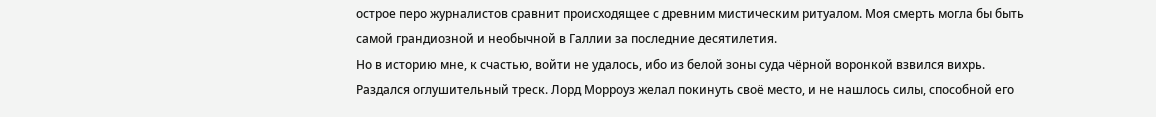острое перо журналистов сравнит происходящее с древним мистическим ритуалом. Моя смерть могла бы быть самой грандиозной и необычной в Галлии за последние десятилетия.
Но в историю мне, к счастью, войти не удалось, ибо из белой зоны суда чёрной воронкой взвился вихрь. Раздался оглушительный треск. Лорд Морроуз желал покинуть своё место, и не нашлось силы, способной его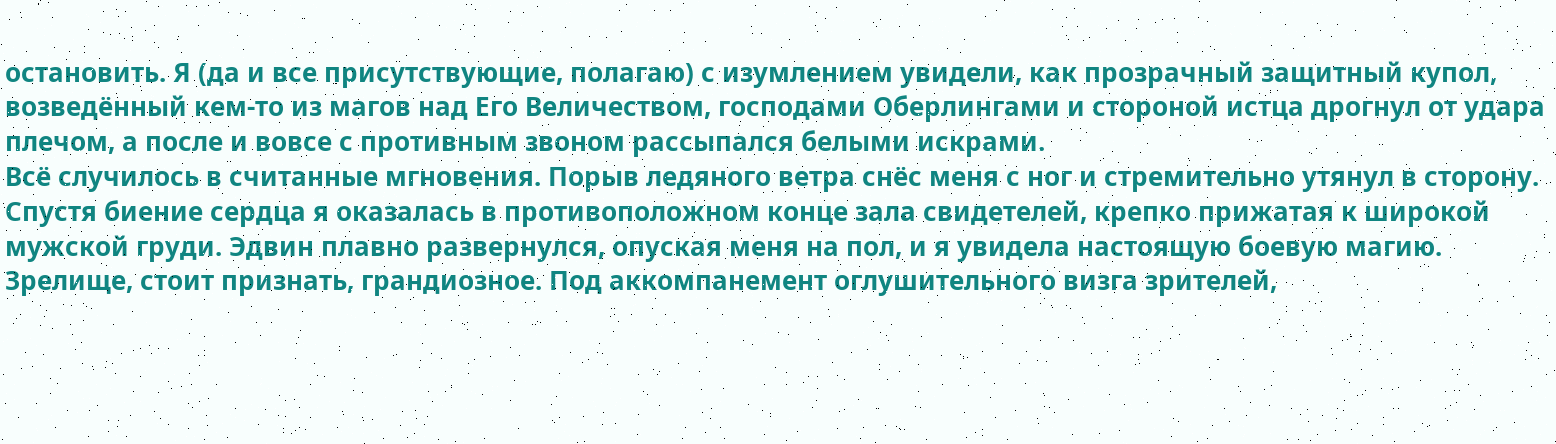остановить. Я (да и все присутствующие, полагаю) с изумлением увидели, как прозрачный защитный купол, возведённый кем-то из магов над Его Величеством, господами Оберлингами и стороной истца дрогнул от удара плечом, а после и вовсе с противным звоном рассыпался белыми искрами.
Всё случилось в считанные мгновения. Порыв ледяного ветра снёс меня с ног и стремительно утянул в сторону. Спустя биение сердца я оказалась в противоположном конце зала свидетелей, крепко прижатая к широкой мужской груди. Эдвин плавно развернулся, опуская меня на пол, и я увидела настоящую боевую магию.
Зрелище, стоит признать, грандиозное. Под аккомпанемент оглушительного визга зрителей,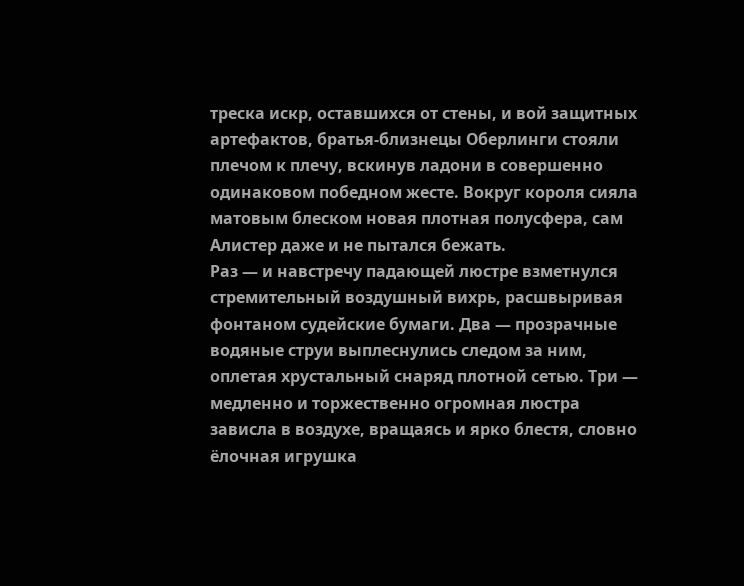треска искр, оставшихся от стены, и вой защитных артефактов, братья-близнецы Оберлинги стояли плечом к плечу, вскинув ладони в совершенно одинаковом победном жесте. Вокруг короля сияла матовым блеском новая плотная полусфера, сам Алистер даже и не пытался бежать.
Раз — и навстречу падающей люстре взметнулся стремительный воздушный вихрь, расшвыривая фонтаном судейские бумаги. Два — прозрачные водяные струи выплеснулись следом за ним, оплетая хрустальный снаряд плотной сетью. Три — медленно и торжественно огромная люстра зависла в воздухе, вращаясь и ярко блестя, словно ёлочная игрушка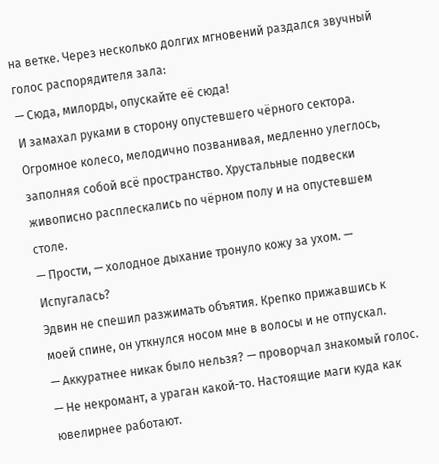на ветке. Через несколько долгих мгновений раздался звучный голос распорядителя зала:
— Сюда, милорды, опускайте её сюда!
И замахал руками в сторону опустевшего чёрного сектора.
Огромное колесо, мелодично позванивая, медленно улеглось, заполняя собой всё пространство. Хрустальные подвески живописно расплескались по чёрном полу и на опустевшем столе.
— Прости, — холодное дыхание тронуло кожу за ухом. — Испугалась?
Эдвин не спешил разжимать объятия. Крепко прижавшись к моей спине, он уткнулся носом мне в волосы и не отпускал.
— Аккуратнее никак было нельзя? — проворчал знакомый голос. — Не некромант, а ураган какой-то. Настоящие маги куда как ювелирнее работают.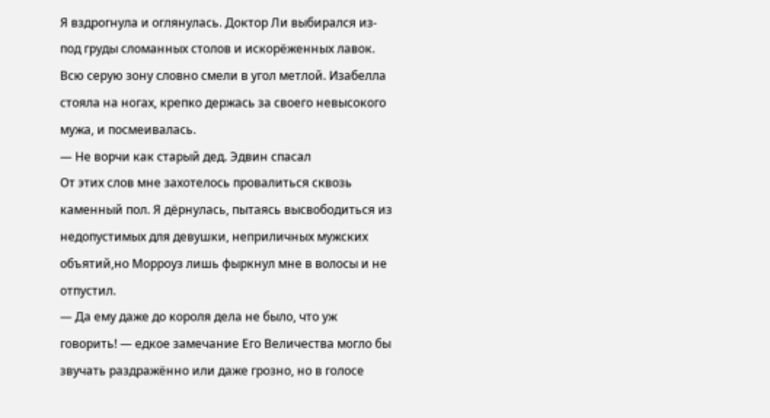Я вздрогнула и оглянулась. Доктор Ли выбирался из-под груды сломанных столов и искорёженных лавок. Всю серую зону словно смели в угол метлой. Изабелла стояла на ногах, крепко держась за своего невысокого мужа, и посмеивалась.
— Не ворчи как старый дед. Эдвин спасал
От этих слов мне захотелось провалиться сквозь каменный пол. Я дёрнулась, пытаясь высвободиться из недопустимых для девушки, неприличных мужских объятий,но Морроуз лишь фыркнул мне в волосы и не отпустил.
— Да ему даже до короля дела не было, что уж говорить! — едкое замечание Его Величества могло бы звучать раздражённо или даже грозно, но в голосе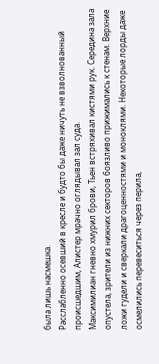была лишь насмешка.
Расслабленно осевший в кресле и будто бы даже ничуть не взволнованный происшедшим, Алистер мрачно оглядывал зал суда.
Максимилиан гневно хмурил брови, Тьен встряхивал кистями рук. Середина зала опустела, зрители из нижних секторов боязливо прижимались к стенам. Верхние ложи гудели и сверкали драгоценностями и моноклями. Некоторые лорды даже осмелились перевеситься через перила,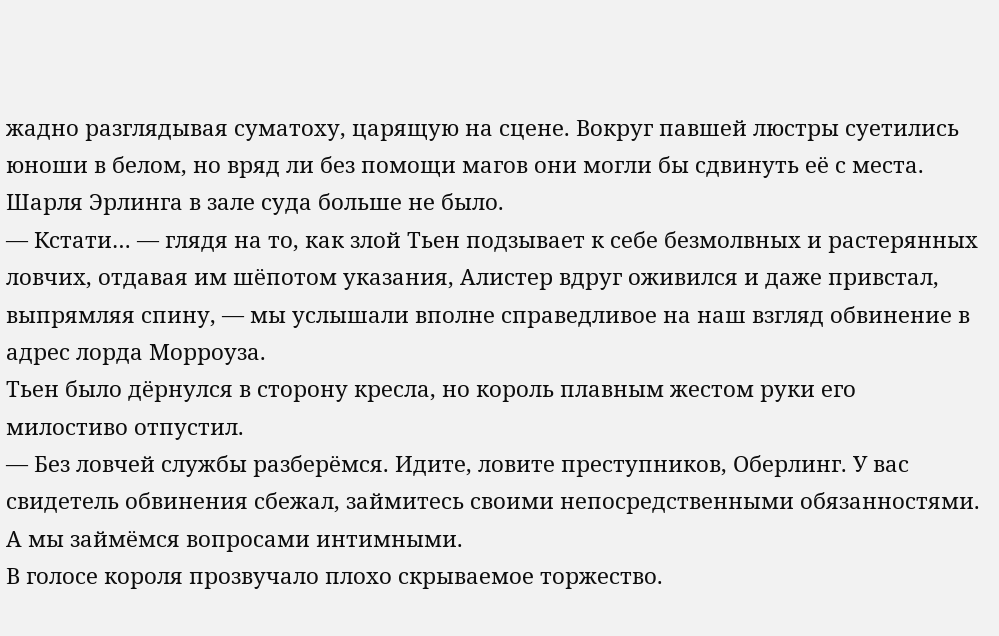жадно разглядывая суматоху, царящую на сцене. Вокруг павшей люстры суетились юноши в белом, но вряд ли без помощи магов они могли бы сдвинуть её с места.
Шарля Эрлинга в зале суда больше не было.
— Кстати… — глядя на то, как злой Тьен подзывает к себе безмолвных и растерянных ловчих, отдавая им шёпотом указания, Алистер вдруг оживился и даже привстал, выпрямляя спину, — мы услышали вполне справедливое на наш взгляд обвинение в адрес лорда Морроуза.
Тьен было дёрнулся в сторону кресла, но король плавным жестом руки его милостиво отпустил.
— Без ловчей службы разберёмся. Идите, ловите преступников, Оберлинг. У вас свидетель обвинения сбежал, займитесь своими непосредственными обязанностями. А мы займёмся вопросами интимными.
В голосе короля прозвучало плохо скрываемое торжество.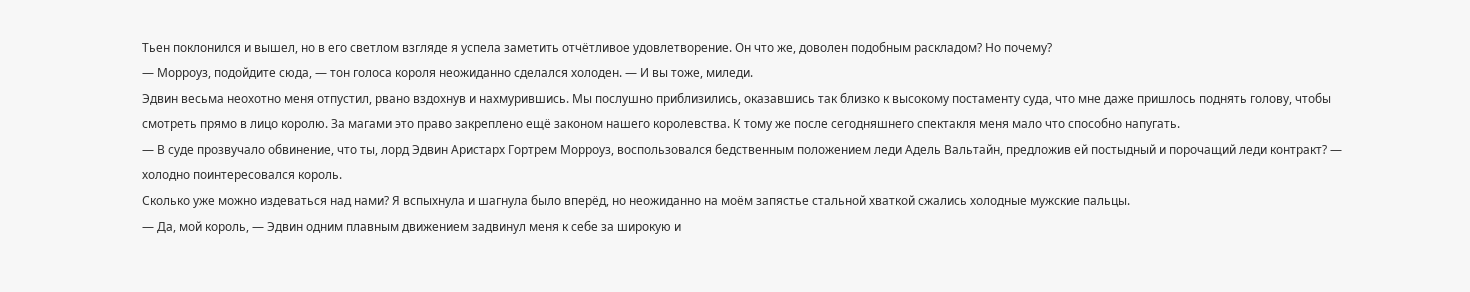Тьен поклонился и вышел, но в его светлом взгляде я успела заметить отчётливое удовлетворение. Он что же, доволен подобным раскладом? Но почему?
— Морроуз, подойдите сюда, — тон голоса короля неожиданно сделался холоден. — И вы тоже, миледи.
Эдвин весьма неохотно меня отпустил, рвано вздохнув и нахмурившись. Мы послушно приблизились, оказавшись так близко к высокому постаменту суда, что мне даже пришлось поднять голову, чтобы смотреть прямо в лицо королю. За магами это право закреплено ещё законом нашего королевства. К тому же после сегодняшнего спектакля меня мало что способно напугать.
— В суде прозвучало обвинение, что ты, лорд Эдвин Аристарх Гортрем Морроуз, воспользовался бедственным положением леди Адель Вальтайн, предложив ей постыдный и порочащий леди контракт? — холодно поинтересовался король.
Сколько уже можно издеваться над нами? Я вспыхнула и шагнула было вперёд, но неожиданно на моём запястье стальной хваткой сжались холодные мужские пальцы.
— Да, мой король, — Эдвин одним плавным движением задвинул меня к себе за широкую и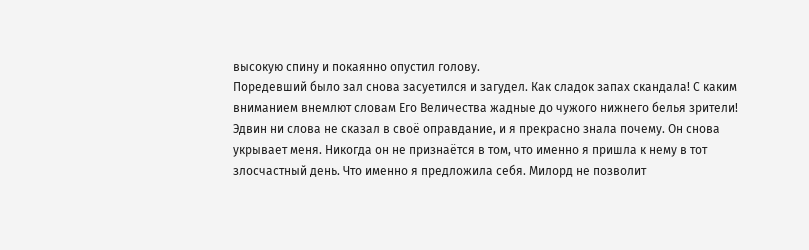высокую спину и покаянно опустил голову.
Поредевший было зал снова засуетился и загудел. Как сладок запах скандала! С каким вниманием внемлют словам Его Величества жадные до чужого нижнего белья зрители!
Эдвин ни слова не сказал в своё оправдание, и я прекрасно знала почему. Он снова укрывает меня. Никогда он не признаётся в том, что именно я пришла к нему в тот злосчастный день. Что именно я предложила себя. Милорд не позволит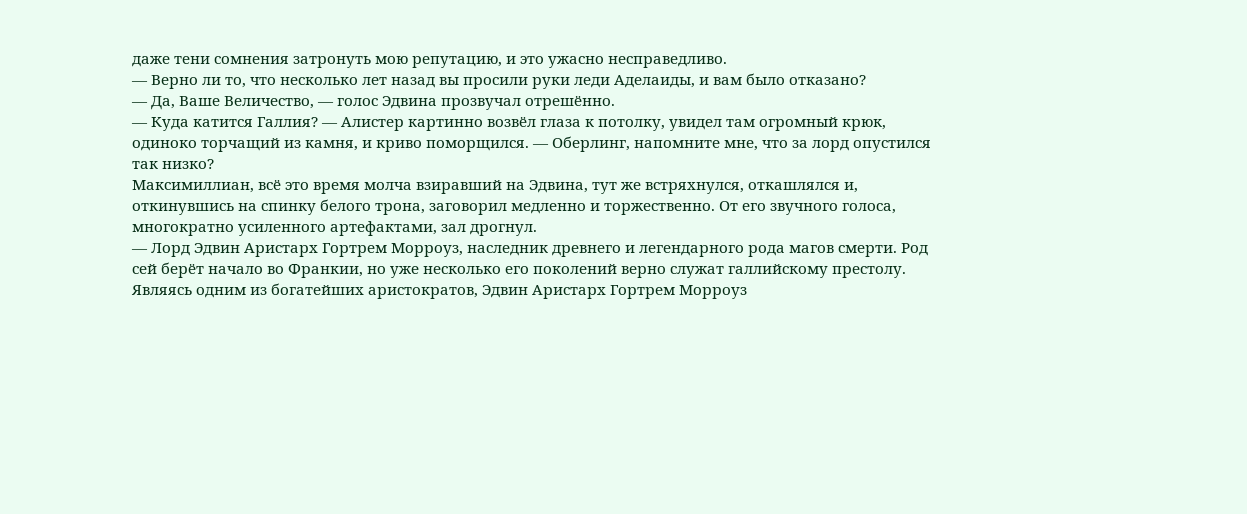даже тени сомнения затронуть мою репутацию, и это ужасно несправедливо.
— Верно ли то, что несколько лет назад вы просили руки леди Аделаиды, и вам было отказано?
— Да, Ваше Величество, — голос Эдвина прозвучал отрешённо.
— Куда катится Галлия? — Алистер картинно возвёл глаза к потолку, увидел там огромный крюк, одиноко торчащий из камня, и криво поморщился. — Оберлинг, напомните мне, что за лорд опустился так низко?
Максимиллиан, всё это время молча взиравший на Эдвина, тут же встряхнулся, откашлялся и, откинувшись на спинку белого трона, заговорил медленно и торжественно. От его звучного голоса, многократно усиленного артефактами, зал дрогнул.
— Лорд Эдвин Аристарх Гортрем Морроуз, наследник древнего и легендарного рода магов смерти. Род сей берёт начало во Франкии, но уже несколько его поколений верно служат галлийскому престолу. Являясь одним из богатейших аристократов, Эдвин Аристарх Гортрем Морроуз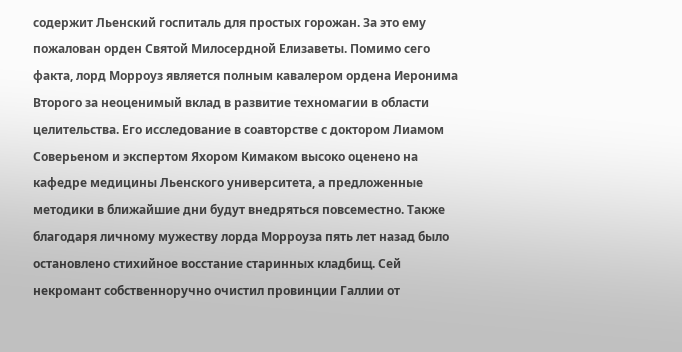содержит Льенский госпиталь для простых горожан. За это ему пожалован орден Святой Милосердной Елизаветы. Помимо сего факта, лорд Морроуз является полным кавалером ордена Иеронима Второго за неоценимый вклад в развитие техномагии в области целительства. Его исследование в соавторстве с доктором Лиамом Соверьеном и экспертом Яхором Кимаком высоко оценено на кафедре медицины Льенского университета, а предложенные методики в ближайшие дни будут внедряться повсеместно. Также благодаря личному мужеству лорда Морроуза пять лет назад было остановлено стихийное восстание старинных кладбищ. Сей некромант собственноручно очистил провинции Галлии от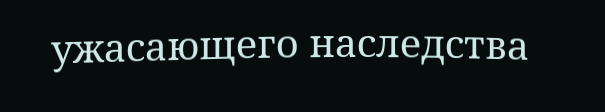ужасающего наследства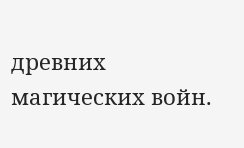древних магических войн.